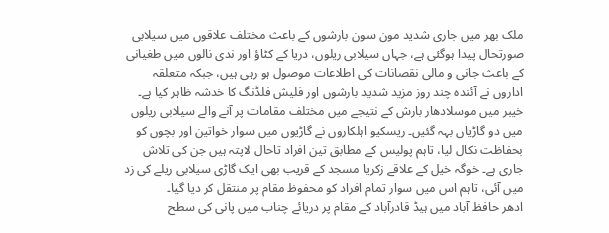ملک بھر میں جاری شدید مون سون بارشوں کے باعث مختلف علاقوں میں سیلابی صورتحال پیدا ہوگئی ہے، جہاں سیلابی ریلوں، دریا کے کٹاؤ اور ندی نالوں میں طغیانی کے باعث جانی و مالی نقصانات کی اطلاعات موصول ہو رہی ہیں، جبکہ متعلقہ اداروں نے آئندہ چند روز مزید شدید بارشوں اور فلیش فلڈنگ کا خدشہ ظاہر کیا ہے۔
خیبر میں موسلادھار بارش کے نتیجے میں مختلف مقامات پر آنے والے سیلابی ریلوں میں دو گاڑیاں بہہ گئیں۔ ریسکیو اہلکاروں نے گاڑیوں میں سوار خواتین اور بچوں کو بحفاظت نکال لیا، تاہم پولیس کے مطابق تین افراد تاحال لاپتہ ہیں جن کی تلاش جاری ہے۔ خوگہ خیل کے علاقے زکریا مسجد کے قریب بھی ایک گاڑی سیلابی ریلے کی زد میں آئی، تاہم اس میں سوار تمام افراد کو محفوظ مقام پر منتقل کر دیا گیا۔
ادھر حافظ آباد میں ہیڈ قادرآباد کے مقام پر دریائے چناب میں پانی کی سطح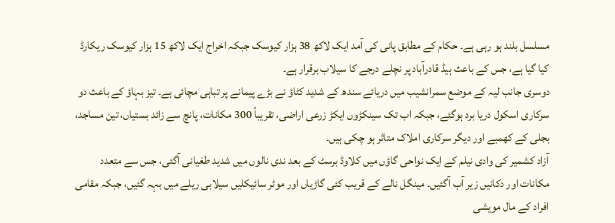مسلسل بلند ہو رہی ہے۔ حکام کے مطابق پانی کی آمد ایک لاکھ 38 ہزار کیوسک جبکہ اخراج ایک لاکھ 15 ہزار کیوسک ریکارڈ کیا گیا ہے، جس کے باعث ہیڈ قادرآباد پر نچلے درجے کا سیلاب برقرار ہے۔
دوسری جانب لیہ کے موضع سمرانشیب میں دریائے سندھ کے شدید کٹاؤ نے بڑے پیمانے پر تباہی مچائی ہے۔ تیز بہاؤ کے باعث دو سرکاری اسکول دریا برد ہوگئے، جبکہ اب تک سینکڑوں ایکڑ زرعی اراضی، تقریباً 300 مکانات، پانچ سے زائد بستیاں، تین مساجد، بجلی کے کھمبے اور دیگر سرکاری املاک متاثر ہو چکی ہیں۔
آزاد کشمیر کی وادی نیلم کے ایک نواحی گاؤں میں کلاوڈ برسٹ کے بعد ندی نالوں میں شدید طغیانی آگئی، جس سے متعدد مکانات اور دکانیں زیر آب آگئیں۔ مینگل نالے کے قریب کئی گاڑیاں اور موٹر سائیکلیں سیلابی ریلے میں بہہ گئیں، جبکہ مقامی افراد کے مال مویشی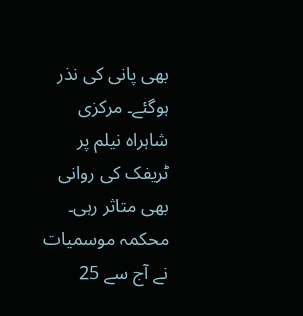بھی پانی کی نذر ہوگئے۔ مرکزی شاہراہ نیلم پر ٹریفک کی روانی بھی متاثر رہی۔
محکمہ موسمیات نے آج سے 25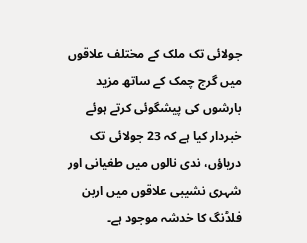جولائی تک ملک کے مختلف علاقوں میں گرج چمک کے ساتھ مزید بارشوں کی پیشگوئی کرتے ہوئے خبردار کیا ہے کہ 23 جولائی تک دریاؤں، ندی نالوں میں طغیانی اور شہری نشیبی علاقوں میں اربن فلڈنگ کا خدشہ موجود ہے۔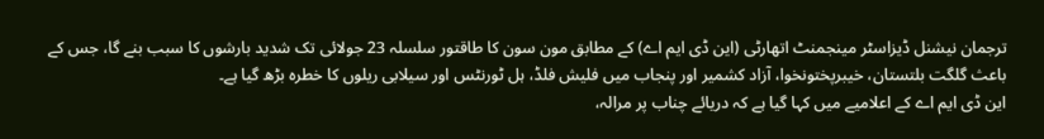ترجمان نیشنل ڈیزاسٹر مینجمنٹ اتھارٹی (این ڈی ایم اے) کے مطابق مون سون کا طاقتور سلسلہ 23 جولائی تک شدید بارشوں کا سبب بنے گا، جس کے باعث گلگت بلتستان، خیبرپختونخوا، آزاد کشمیر اور پنجاب میں فلیش فلڈ، ہل ٹورنٹس اور سیلابی ریلوں کا خطرہ بڑھ گیا ہے۔
این ڈی ایم اے کے اعلامیے میں کہا گیا ہے کہ دریائے چناب پر مرالہ،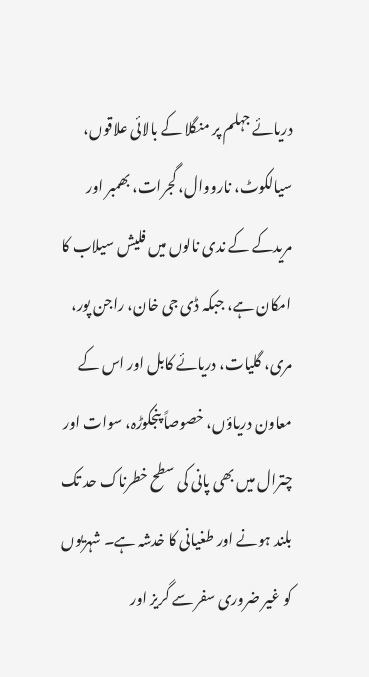دریائے جہلم پر منگلا کے بالائی علاقوں، سیالکوٹ، نارووال، گجرات، بھمبر اور مریدکے کے ندی نالوں میں فلیش سیلاب کا امکان ہے، جبکہ ڈی جی خان، راجن پور، مری، گلیات، دریائے کابل اور اس کے معاون دریاؤں، خصوصاً پنجکوڑہ، سوات اور چترال میں بھی پانی کی سطح خطرناک حد تک بلند ہونے اور طغیانی کا خدشہ ہے۔ شہریوں کو غیر ضروری سفر سے گریز اور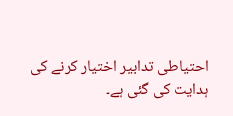احتیاطی تدابیر اختیار کرنے کی ہدایت کی گئی ہے۔